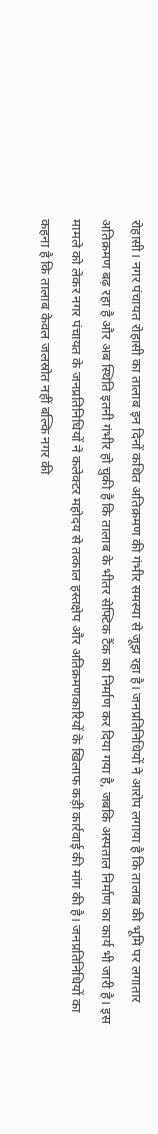रोहासी। नगर पंचायत रोहासी का तालाब इन दिनों कथित अतिक्रमण की गंभीर समस्या से जूझ रहा है। जनप्रतिनिधियों ने आरोप लगाया है कि तालाब की भूमि पर लगातार अतिक्रमण बढ़ रहा है और अब स्थिति इतनी गंभीर हो चुकी है कि तालाब के भीतर सेफ्टिक टैंक का निर्माण कर दिया गया है, जबकि अस्पताल निर्माण का कार्य भी जारी है। इस मामले को लेकर नगर पंचायत के जनप्रतिनिधियों ने कलेक्टर महोदय से तत्काल हस्तक्षेप और अतिक्रमणकारियों के खिलाफ कड़ी कार्रवाई की मांग की है। जनप्रतिनिधियों का कहना है कि तालाब केवल जलस्रोत नहीं बल्कि नगर की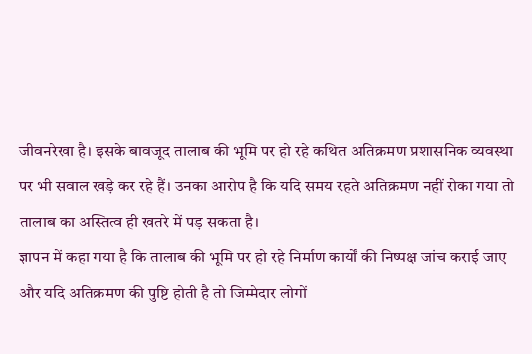जीवनरेखा है। इसके बावजूद तालाब की भूमि पर हो रहे कथित अतिक्रमण प्रशासनिक व्यवस्था पर भी सवाल खड़े कर रहे हैं। उनका आरोप है कि यदि समय रहते अतिक्रमण नहीं रोका गया तो तालाब का अस्तित्व ही खतरे में पड़ सकता है।
ज्ञापन में कहा गया है कि तालाब की भूमि पर हो रहे निर्माण कार्यों की निष्पक्ष जांच कराई जाए और यदि अतिक्रमण की पुष्टि होती है तो जिम्मेदार लोगों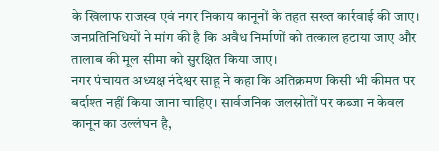के खिलाफ राजस्व एवं नगर निकाय कानूनों के तहत सख्त कार्रवाई की जाए। जनप्रतिनिधियों ने मांग की है कि अवैध निर्माणों को तत्काल हटाया जाए और तालाब की मूल सीमा को सुरक्षित किया जाए।
नगर पंचायत अध्यक्ष नंदेश्वर साहू ने कहा कि अतिक्रमण किसी भी कीमत पर बर्दाश्त नहीं किया जाना चाहिए। सार्वजनिक जलस्रोतों पर कब्जा न केवल कानून का उल्लंघन है,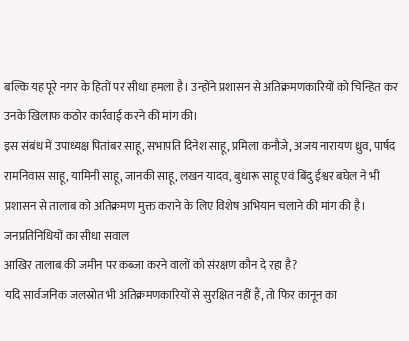बल्कि यह पूरे नगर के हितों पर सीधा हमला है। उन्होंने प्रशासन से अतिक्रमणकारियों को चिन्हित कर उनके खिलाफ कठोर कार्रवाई करने की मांग की।
इस संबंध में उपाध्यक्ष पितांबर साहू, सभापति दिनेश साहू, प्रमिला कनौजे, अजय नारायण ध्रुव, पार्षद रामनिवास साहू, यामिनी साहू, जानकी साहू, लखन यादव, बुधारू साहू एवं बिंदु ईश्वर बघेल ने भी प्रशासन से तालाब को अतिक्रमण मुक्त कराने के लिए विशेष अभियान चलाने की मांग की है।
जनप्रतिनिधियों का सीधा सवाल
आखिर तालाब की जमीन पर कब्जा करने वालों को संरक्षण कौन दे रहा है?
यदि सार्वजनिक जलस्रोत भी अतिक्रमणकारियों से सुरक्षित नहीं हैं, तो फिर कानून का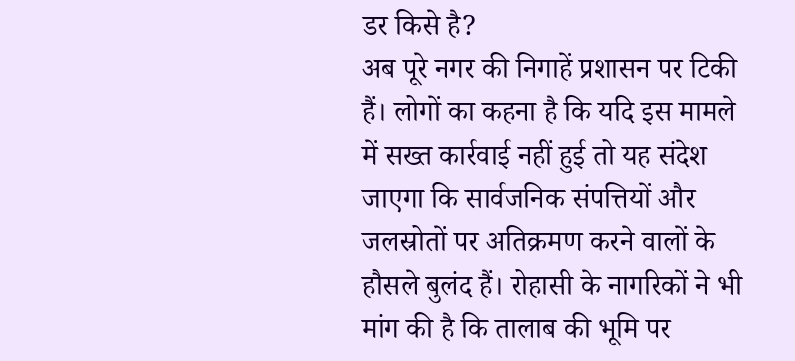डर किसे है?
अब पूरे नगर की निगाहें प्रशासन पर टिकी हैं। लोगों का कहना है कि यदि इस मामले में सख्त कार्रवाई नहीं हुई तो यह संदेश जाएगा कि सार्वजनिक संपत्तियों और जलस्रोतों पर अतिक्रमण करने वालों के हौसले बुलंद हैं। रोहासी के नागरिकों ने भी मांग की है कि तालाब की भूमि पर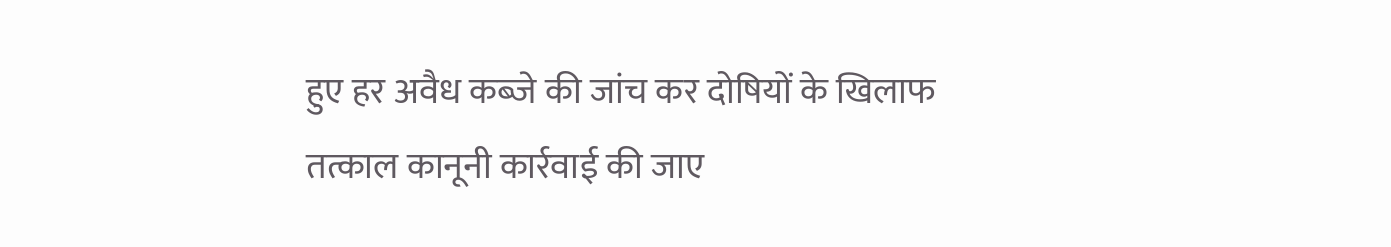हुए हर अवैध कब्जे की जांच कर दोषियों के खिलाफ तत्काल कानूनी कार्रवाई की जाए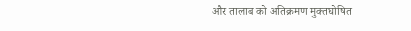और तालाब को अतिक्रमण मुक्तघोषित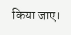किया जाए।